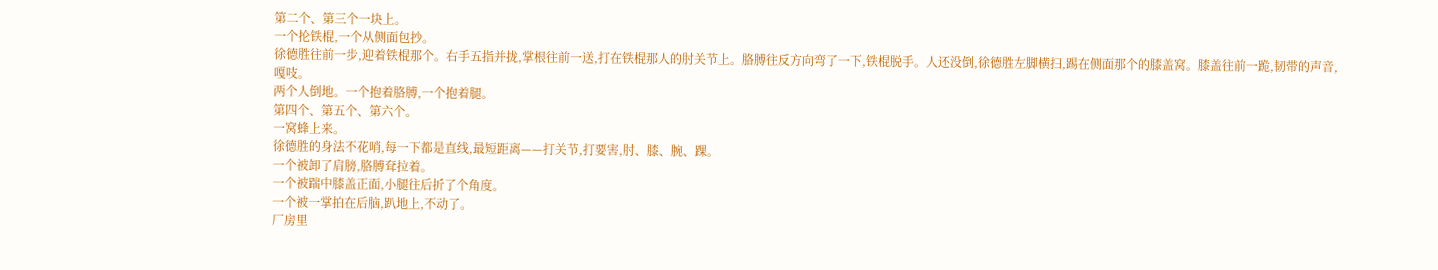第二个、第三个一块上。
一个抡铁棍,一个从侧面包抄。
徐德胜往前一步,迎着铁棍那个。右手五指并拢,掌根往前一送,打在铁棍那人的肘关节上。胳膊往反方向弯了一下,铁棍脱手。人还没倒,徐德胜左脚横扫,踢在侧面那个的膝盖窝。膝盖往前一跪,韧带的声音,嘎吱。
两个人倒地。一个抱着胳膊,一个抱着腿。
第四个、第五个、第六个。
一窝蜂上来。
徐德胜的身法不花哨,每一下都是直线,最短距离——打关节,打要害,肘、膝、腕、踝。
一个被卸了肩膀,胳膊耷拉着。
一个被踹中膝盖正面,小腿往后折了个角度。
一个被一掌拍在后脑,趴地上,不动了。
厂房里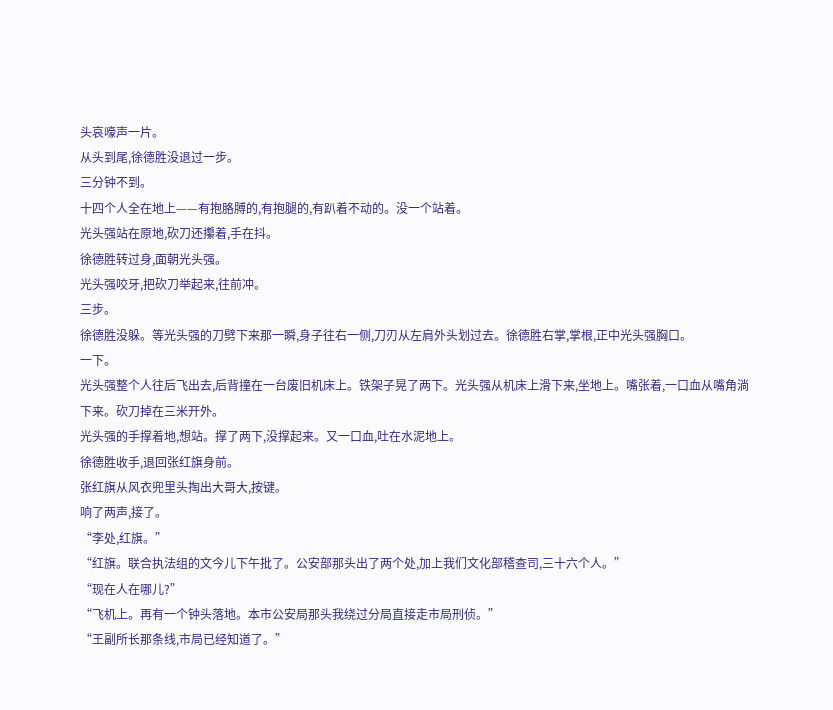头哀嚎声一片。
从头到尾,徐德胜没退过一步。
三分钟不到。
十四个人全在地上——有抱胳膊的,有抱腿的,有趴着不动的。没一个站着。
光头强站在原地,砍刀还攥着,手在抖。
徐德胜转过身,面朝光头强。
光头强咬牙,把砍刀举起来,往前冲。
三步。
徐德胜没躲。等光头强的刀劈下来那一瞬,身子往右一侧,刀刃从左肩外头划过去。徐德胜右掌,掌根,正中光头强胸口。
一下。
光头强整个人往后飞出去,后背撞在一台废旧机床上。铁架子晃了两下。光头强从机床上滑下来,坐地上。嘴张着,一口血从嘴角淌下来。砍刀掉在三米开外。
光头强的手撑着地,想站。撑了两下,没撑起来。又一口血,吐在水泥地上。
徐德胜收手,退回张红旗身前。
张红旗从风衣兜里头掏出大哥大,按键。
响了两声,接了。
“李处,红旗。”
“红旗。联合执法组的文今儿下午批了。公安部那头出了两个处,加上我们文化部稽查司,三十六个人。”
“现在人在哪儿?”
“飞机上。再有一个钟头落地。本市公安局那头我绕过分局直接走市局刑侦。”
“王副所长那条线,市局已经知道了。”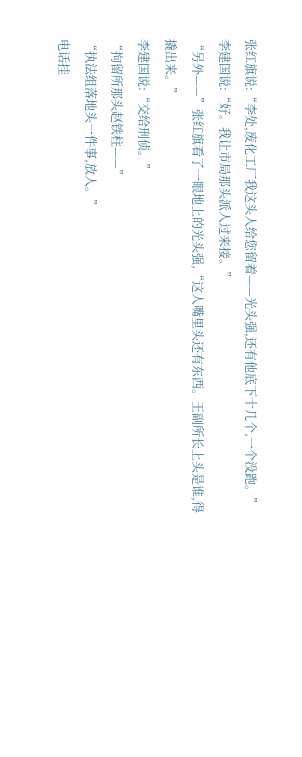张红旗说:“李处,废化工厂我这头人给您留着——光头强,还有他底下十几个,一个没跑。”
李建国说:“好。我让市局那头派人过来接。”
“另外——”张红旗看了一眼地上的光头强,“这人嘴里头还有东西。王副所长上头是谁,得撬出来。”
李建国说:“交给刑侦。”
“拘留所那头赵铁柱——”
“执法组落地头一件事,放人。”
电话挂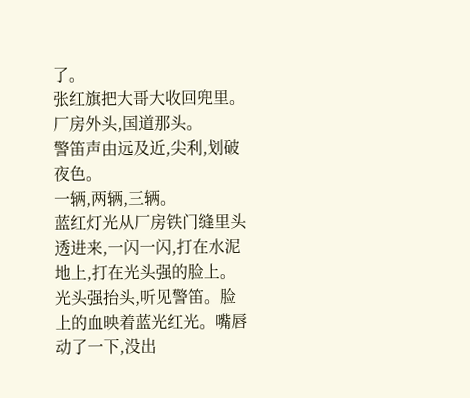了。
张红旗把大哥大收回兜里。
厂房外头,国道那头。
警笛声由远及近,尖利,划破夜色。
一辆,两辆,三辆。
蓝红灯光从厂房铁门缝里头透进来,一闪一闪,打在水泥地上,打在光头强的脸上。
光头强抬头,听见警笛。脸上的血映着蓝光红光。嘴唇动了一下,没出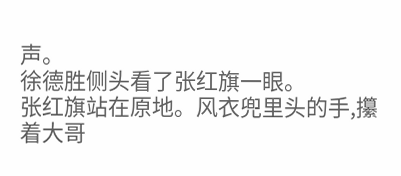声。
徐德胜侧头看了张红旗一眼。
张红旗站在原地。风衣兜里头的手,攥着大哥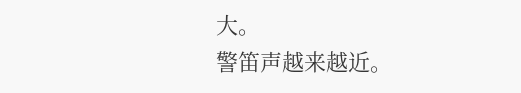大。
警笛声越来越近。